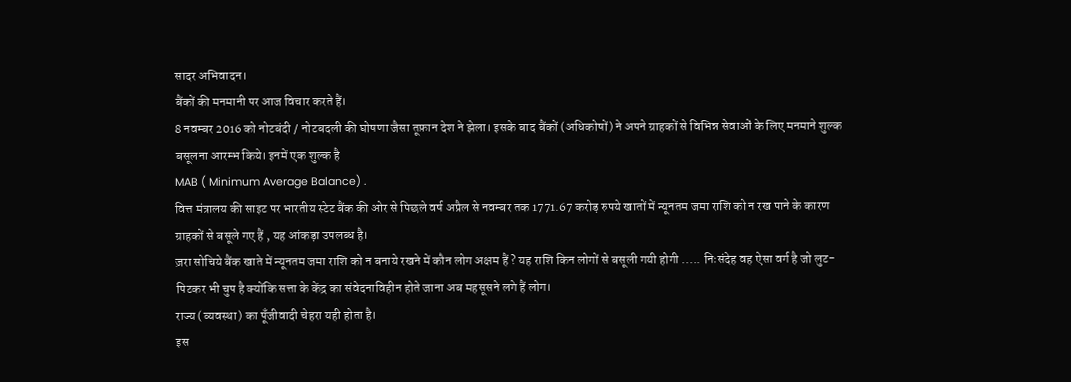सादर अभिवादन।
बैंकों की मनमानी पर आज विचार करते हैं।
8 नवम्बर 2016 को नोटबंदी / नोटबदली की घोषणा जैसा तूफ़ान देश ने झेला। इसके बाद बैंकों (अधिकोषों) ने अपने ग्राहकों से विभिन्न सेवाओं के लिए मनमाने शुल्क बसूलना आरम्भ किये। इनमें एक शुल्क है
MAB ( Minimum Average Balance) .
वित्त मंत्रालय की साइट पर भारतीय स्टेट बैंक की ओर से पिछले वर्ष अप्रैल से नवम्बर तक 1771.67 करोड़ रुपये खातों में न्यूनतम जमा राशि को न रख पाने के कारण ग्राहकों से बसूले गए हैं , यह आंकड़ा उपलब्ध है।
ज़रा सोचिये बैंक खाते में न्यूनतम जमा राशि को न बनाये रखने में कौन लोग अक्षम हैं ? यह राशि किन लोगों से बसूली गयी होगी ..... निःसंदेह वह ऐसा वर्ग है जो लुट-पिटकर भी चुप है क्योंकि सत्ता के केंद्र का संवेदनाविहीन होते जाना अब महसूसने लगे हैं लोग।
राज्य (व्यवस्था) का पूँजीवादी चेहरा यही होता है।
इस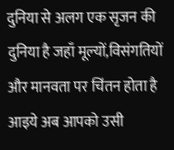दुनिया से अलग एक सृजन की दुनिया है जहाँ मूल्यों,विसंगतियों और मानवता पर चिंतन होता है आइये अब आपको उसी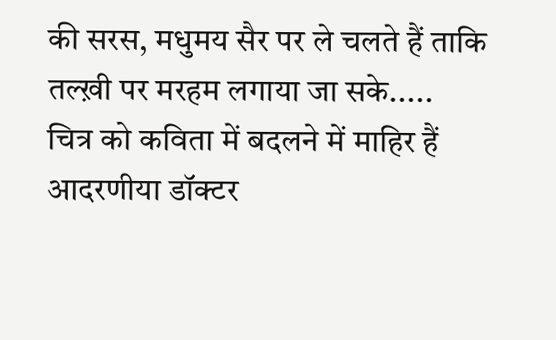की सरस, मधुमय सैर पर ले चलते हैं ताकि तल्ख़ी पर मरहम लगाया जा सके.....
चित्र को कविता में बदलने में माहिर हैं
आदरणीया डॉक्टर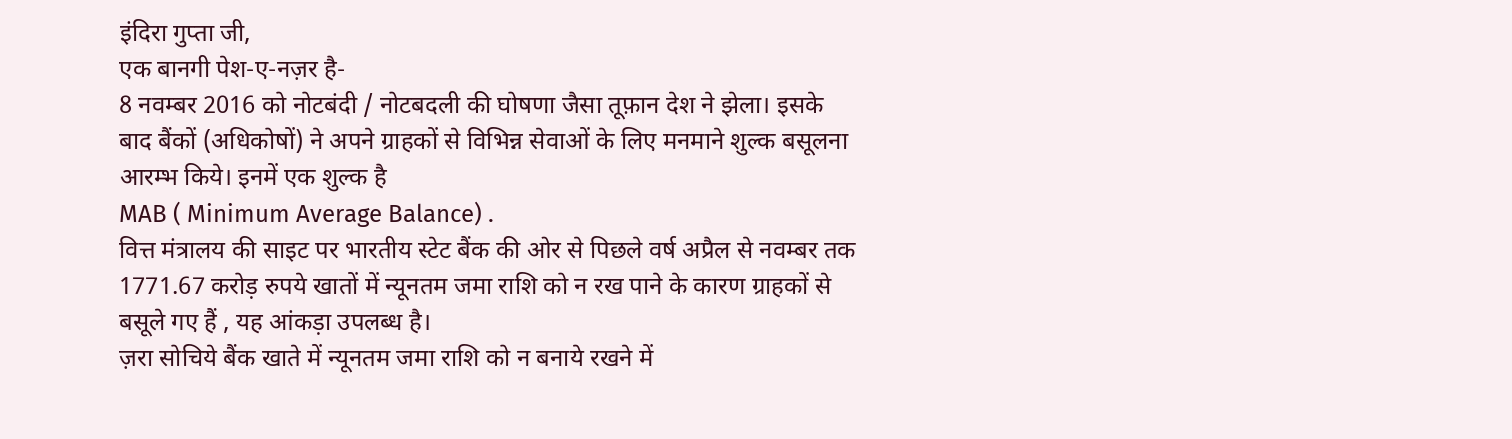इंदिरा गुप्ता जी,
एक बानगी पेश-ए-नज़र है-
8 नवम्बर 2016 को नोटबंदी / नोटबदली की घोषणा जैसा तूफ़ान देश ने झेला। इसके बाद बैंकों (अधिकोषों) ने अपने ग्राहकों से विभिन्न सेवाओं के लिए मनमाने शुल्क बसूलना आरम्भ किये। इनमें एक शुल्क है
MAB ( Minimum Average Balance) .
वित्त मंत्रालय की साइट पर भारतीय स्टेट बैंक की ओर से पिछले वर्ष अप्रैल से नवम्बर तक 1771.67 करोड़ रुपये खातों में न्यूनतम जमा राशि को न रख पाने के कारण ग्राहकों से बसूले गए हैं , यह आंकड़ा उपलब्ध है।
ज़रा सोचिये बैंक खाते में न्यूनतम जमा राशि को न बनाये रखने में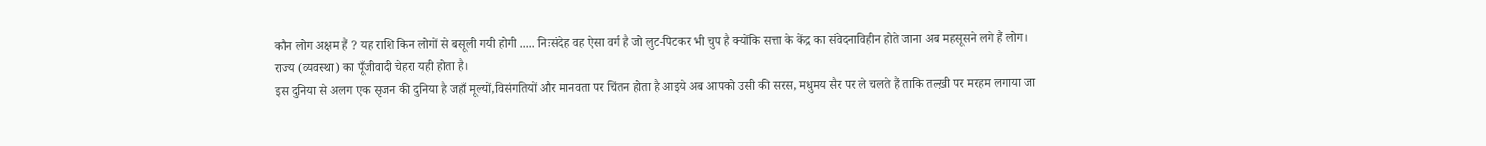कौन लोग अक्षम हैं ? यह राशि किन लोगों से बसूली गयी होगी ..... निःसंदेह वह ऐसा वर्ग है जो लुट-पिटकर भी चुप है क्योंकि सत्ता के केंद्र का संवेदनाविहीन होते जाना अब महसूसने लगे हैं लोग।
राज्य (व्यवस्था) का पूँजीवादी चेहरा यही होता है।
इस दुनिया से अलग एक सृजन की दुनिया है जहाँ मूल्यों,विसंगतियों और मानवता पर चिंतन होता है आइये अब आपको उसी की सरस, मधुमय सैर पर ले चलते हैं ताकि तल्ख़ी पर मरहम लगाया जा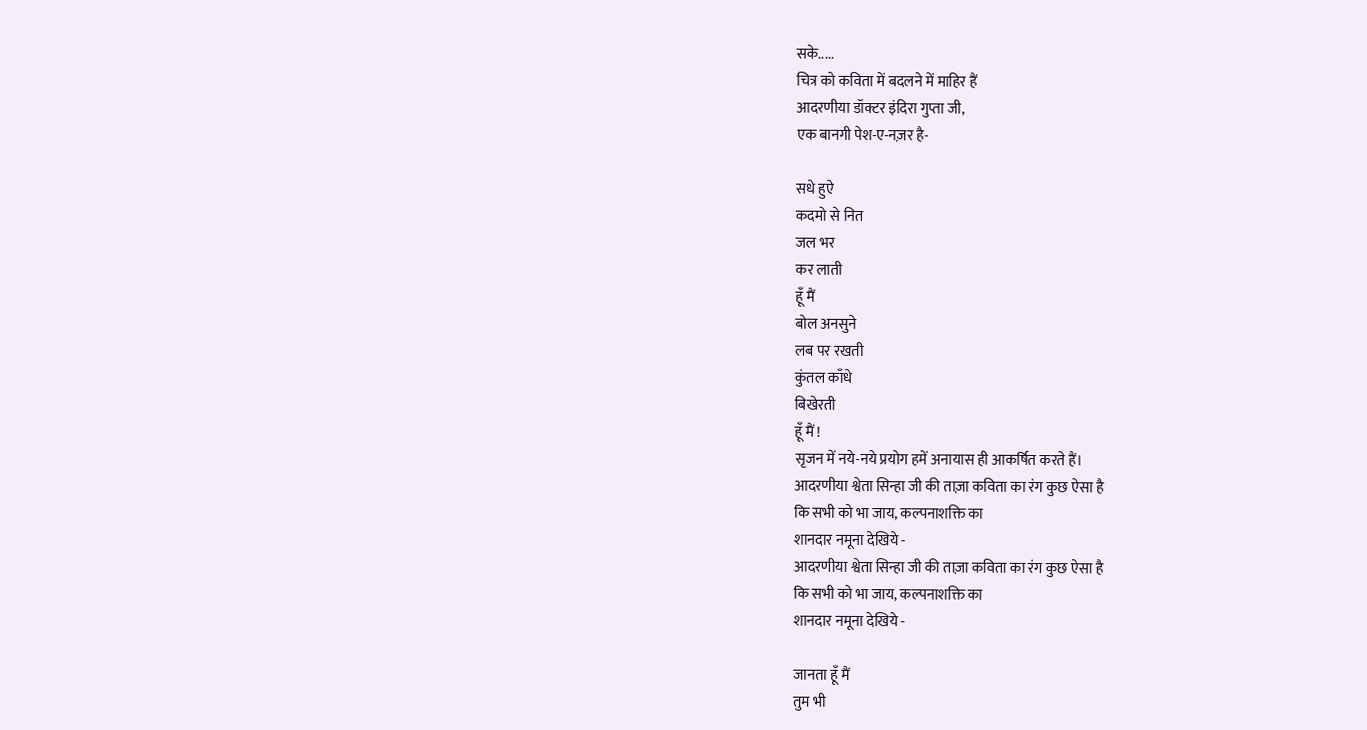सके.....
चित्र को कविता में बदलने में माहिर हैं
आदरणीया डॉक्टर इंदिरा गुप्ता जी,
एक बानगी पेश-ए-नज़र है-

सधे हुऐ
कदमो से नित
जल भर
कर लाती
हूँ मैं
बोल अनसुने
लब पर रखती
कुंतल काँधे
बिखेरती
हूँ मैं !
सृजन में नये-नये प्रयोग हमें अनायास ही आकर्षित करते हैं।
आदरणीया श्वेता सिन्हा जी की ताज़ा कविता का रंग कुछ ऐसा है
कि सभी को भा जाय, कल्पनाशक्ति का
शानदार नमूना देखिये -
आदरणीया श्वेता सिन्हा जी की ताज़ा कविता का रंग कुछ ऐसा है
कि सभी को भा जाय, कल्पनाशक्ति का
शानदार नमूना देखिये -

जानता हूँ मैं
तुम भी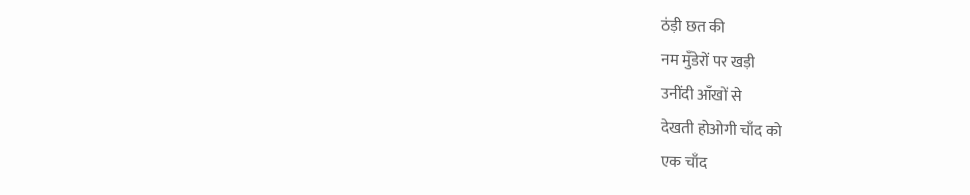ठंड़ी छत की
नम मुँडेरों पर खड़ी
उनींदी आँखों से
देखती होओगी चाँद को
एक चाँद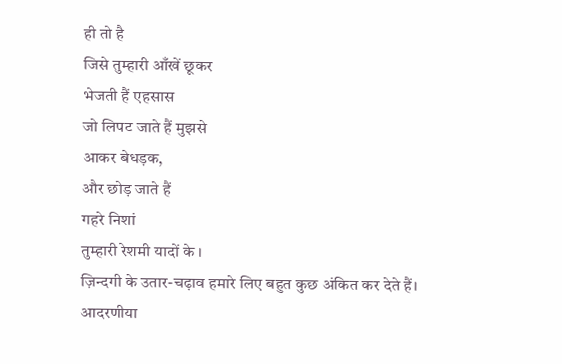ही तो है
जिसे तुम्हारी आँखें छूकर
भेजती हैं एहसास
जो लिपट जाते हैं मुझसे
आकर बेधड़क,
और छोड़ जाते हैं
गहरे निशां
तुम्हारी रेशमी यादों के ।
ज़िन्दगी के उतार-चढ़ाव हमारे लिए बहुत कुछ अंकित कर देते हैं। आदरणीया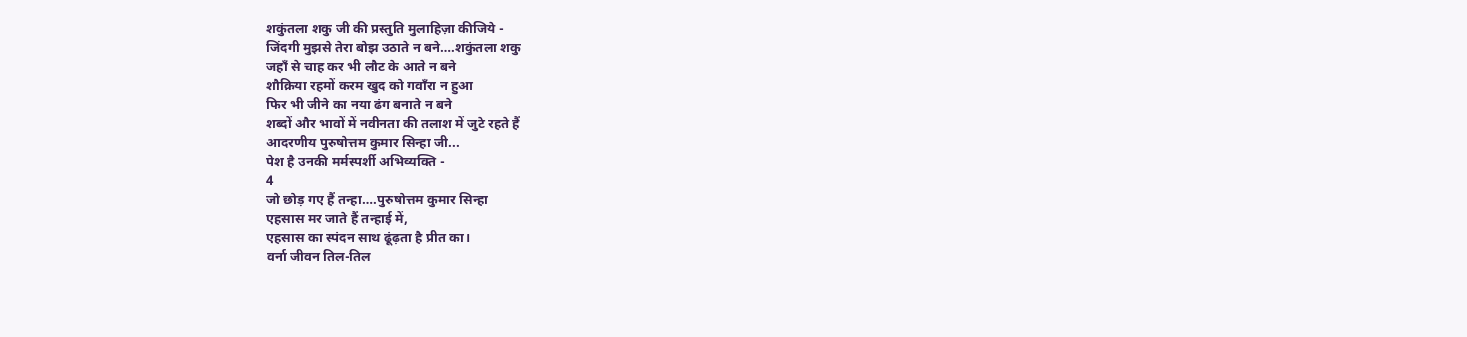शकुंतला शकु जी की प्रस्तुति मुलाहिज़ा कीजिये -
जिंदगी मुझसे तेरा बोझ उठाते न बने….शकुंतला शकु
जहाँ से चाह कर भी लौट के आते न बने
शौक़िया रहमों करम खुद को गवाँरा न हुआ
फिर भी जीने का नया ढंग बनाते न बने
शब्दों और भावों में नवीनता की तलाश में जुटे रहते हैं
आदरणीय पुरुषोत्तम कुमार सिन्हा जी...
पेश है उनकी मर्मस्पर्शी अभिव्यक्ति -
4
जो छोड़ गए हैं तन्हा….पुरुषोत्तम कुमार सिन्हा
एहसास मर जाते हैं तन्हाई में,
एहसास का स्पंदन साथ ढूंढ़ता है प्रीत का।
वर्ना जीवन तिल-तिल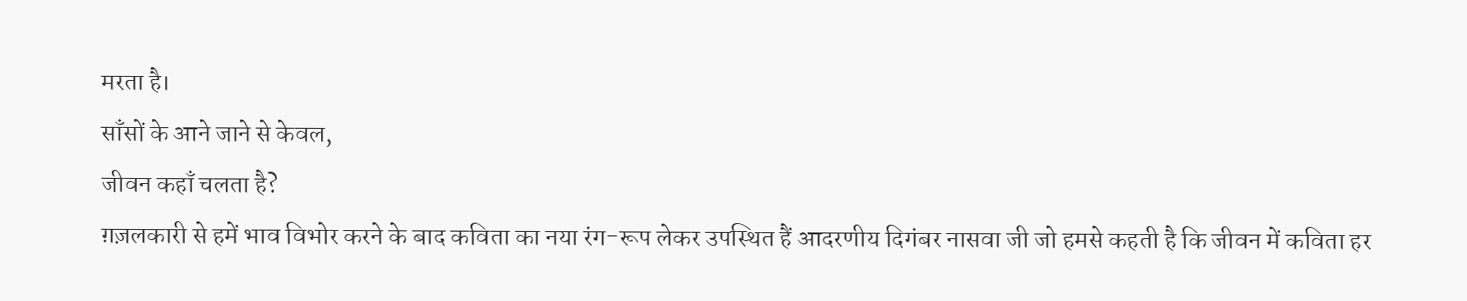मरता है।
साँसों के आने जाने से केवल,
जीवन कहाँ चलता है?
ग़ज़लकारी से हमें भाव विभोर करने के बाद कविता का नया रंग-रूप लेकर उपस्थित हैं आदरणीय दिगंबर नासवा जी जो हमसे कहती है कि जीवन में कविता हर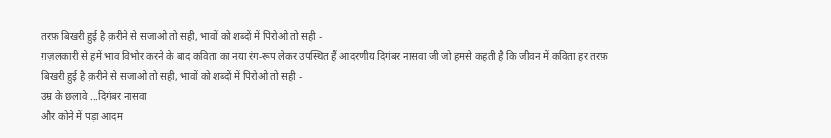तरफ़ बिखरी हुई है क़रीने से सजाओ तो सही, भावों को शब्दों में पिरोओ तो सही -
ग़ज़लकारी से हमें भाव विभोर करने के बाद कविता का नया रंग-रूप लेकर उपस्थित हैं आदरणीय दिगंबर नासवा जी जो हमसे कहती है कि जीवन में कविता हर तरफ़ बिखरी हुई है क़रीने से सजाओ तो सही, भावों को शब्दों में पिरोओ तो सही -
उम्र के छलावे ...दिगंबर नासवा
और कोने में पड़ा आदम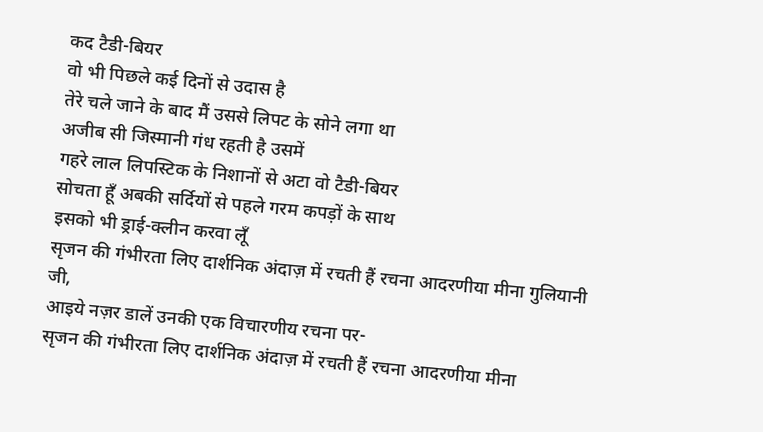कद टैडी-बियर
वो भी पिछले कई दिनों से उदास है
तेरे चले जाने के बाद मैं उससे लिपट के सोने लगा था
अजीब सी जिस्मानी गंध रहती है उसमें
गहरे लाल लिपस्टिक के निशानों से अटा वो टैडी-बियर
सोचता हूँ अबकी सर्दियों से पहले गरम कपड़ों के साथ
इसको भी ड्राई-क्लीन करवा लूँ
सृजन की गंभीरता लिए दार्शनिक अंदाज़ में रचती हैं रचना आदरणीया मीना गुलियानी जी,
आइये नज़र डालें उनकी एक विचारणीय रचना पर-
सृजन की गंभीरता लिए दार्शनिक अंदाज़ में रचती हैं रचना आदरणीया मीना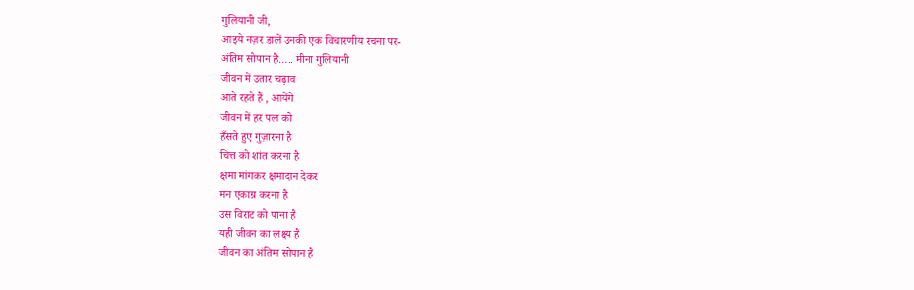गुलियानी जी,
आइये नज़र डालें उनकी एक विचारणीय रचना पर-
अंतिम सोपान है….. मीना गुलियानी
जीवन में उतार चढ़ाव
आते रहते हैं , आयेंगे
जीवन में हर पल को
हँसते हुए गुज़ारना है
चित्त को शांत करना है
क्षमा मांगकर क्षमादान देकर
मन एकाग्र करना है
उस विराट को पाना है
यही जीवन का लक्ष्य है
जीवन का अंतिम सोपान है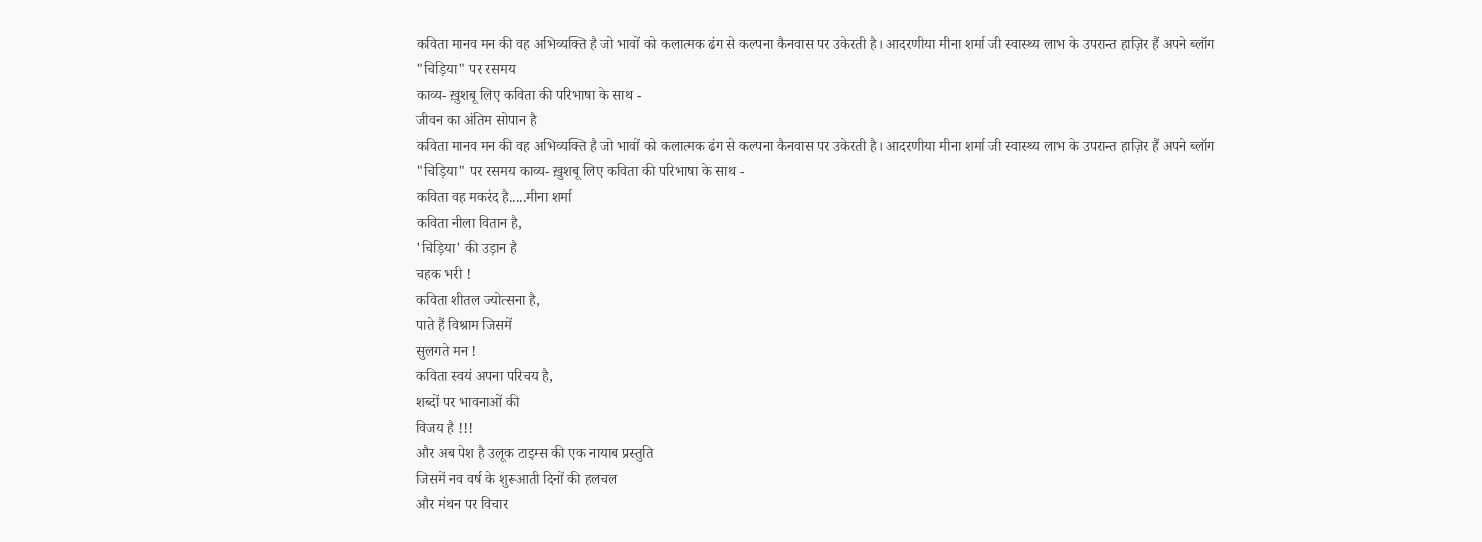कविता मानव मन की वह अभिव्यक्ति है जो भावों को कलात्मक ढंग से कल्पना कैनवास पर उकेरती है। आदरणीया मीना शर्मा जी स्वास्थ्य लाभ के उपरान्त हाज़िर हैं अपने ब्लॉग "चिड़िया" पर रसमय
काव्य- ख़ुशबू लिए कविता की परिभाषा के साथ -
जीवन का अंतिम सोपान है
कविता मानव मन की वह अभिव्यक्ति है जो भावों को कलात्मक ढंग से कल्पना कैनवास पर उकेरती है। आदरणीया मीना शर्मा जी स्वास्थ्य लाभ के उपरान्त हाज़िर हैं अपने ब्लॉग "चिड़िया" पर रसमय काव्य- ख़ुशबू लिए कविता की परिभाषा के साथ -
कविता वह मकरंद है.....मीना शर्मा
कविता नीला वितान है,
'चिड़िया' की उड़ान है
चहक भरी !
कविता शीतल ज्योत्सना है,
पाते हैं विश्राम जिसमें
सुलगते मन !
कविता स्वयं अपना परिचय है,
शब्दों पर भावनाओं की
विजय है !!!
और अब पेश है उलूक टाइम्स की एक नायाब प्रस्तुति
जिसमें नव वर्ष के शुरूआती दिनों की हलचल
और मंथन पर विचार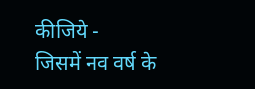कीजिये -
जिसमें नव वर्ष के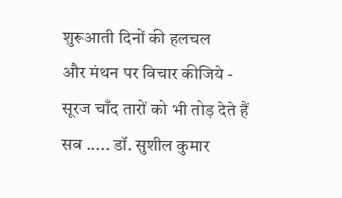शुरूआती दिनों की हलचल
और मंथन पर विचार कीजिये -
सूरज चाँद तारों को भी तोड़ देते हैं सब ..... डॉ. सुशील कुमार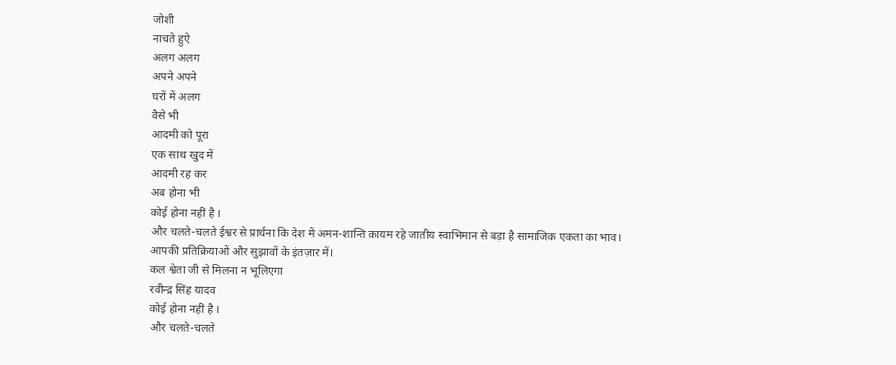जोशी
नाचते हुऐ
अलग अलग
अपने अपने
घरों में अलग
वैसे भी
आदमी को पूरा
एक साथ खुद में
आदमी रह कर
अब होना भी
कोई होना नहीं है ।
और चलते-चलते ईश्वर से प्रार्थना कि देश में अमन-शान्ति क़ायम रहे जातीय स्वाभिमान से बड़ा है सामाजिक एकता का भाव।
आपकी प्रतिक्रियाओं और सुझावों के इंतज़ार में।
कल श्वेता जी से मिलना न भूलिएगा
रवीन्द्र सिंह यादव
कोई होना नहीं है ।
और चलते-चलते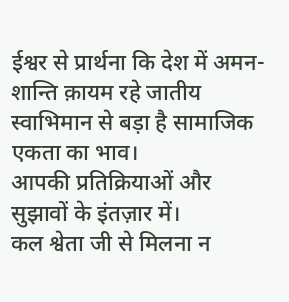ईश्वर से प्रार्थना कि देश में अमन-शान्ति क़ायम रहे जातीय स्वाभिमान से बड़ा है सामाजिक एकता का भाव।
आपकी प्रतिक्रियाओं और सुझावों के इंतज़ार में।
कल श्वेता जी से मिलना न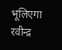भूलिएगा
रवीन्द्र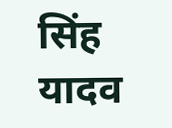सिंह यादव